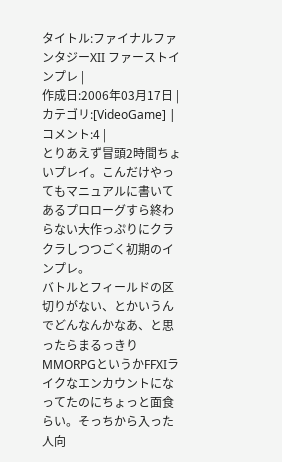タイトル:ファイナルファンタジーXII ファーストインプレ |
作成日:2006年03月17日 |
カテゴリ:[VideoGame] |
コメント:4 |
とりあえず冒頭2時間ちょいプレイ。こんだけやってもマニュアルに書いてあるプロローグすら終わらない大作っぷりにクラクラしつつごく初期のインプレ。
バトルとフィールドの区切りがない、とかいうんでどんなんかなあ、と思ったらまるっきりMMORPGというかFFXIライクなエンカウントになってたのにちょっと面食らい。そっちから入った人向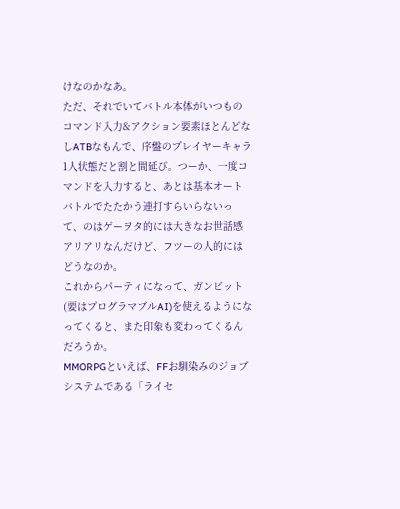けなのかなあ。
ただ、それでいてバトル本体がいつものコマンド入力&アクション要素ほとんどなしATBなもんで、序盤のプレイヤーキャラ1人状態だと割と間延び。つーか、一度コマンドを入力すると、あとは基本オートバトルでたたかう連打すらいらないって、のはゲーヲタ的には大きなお世話感アリアリなんだけど、フツーの人的にはどうなのか。
これからパーティになって、ガンビット(要はプログラマブルAI)を使えるようになってくると、また印象も変わってくるんだろうか。
MMORPGといえば、FFお馴染みのジョブシステムである「ライセ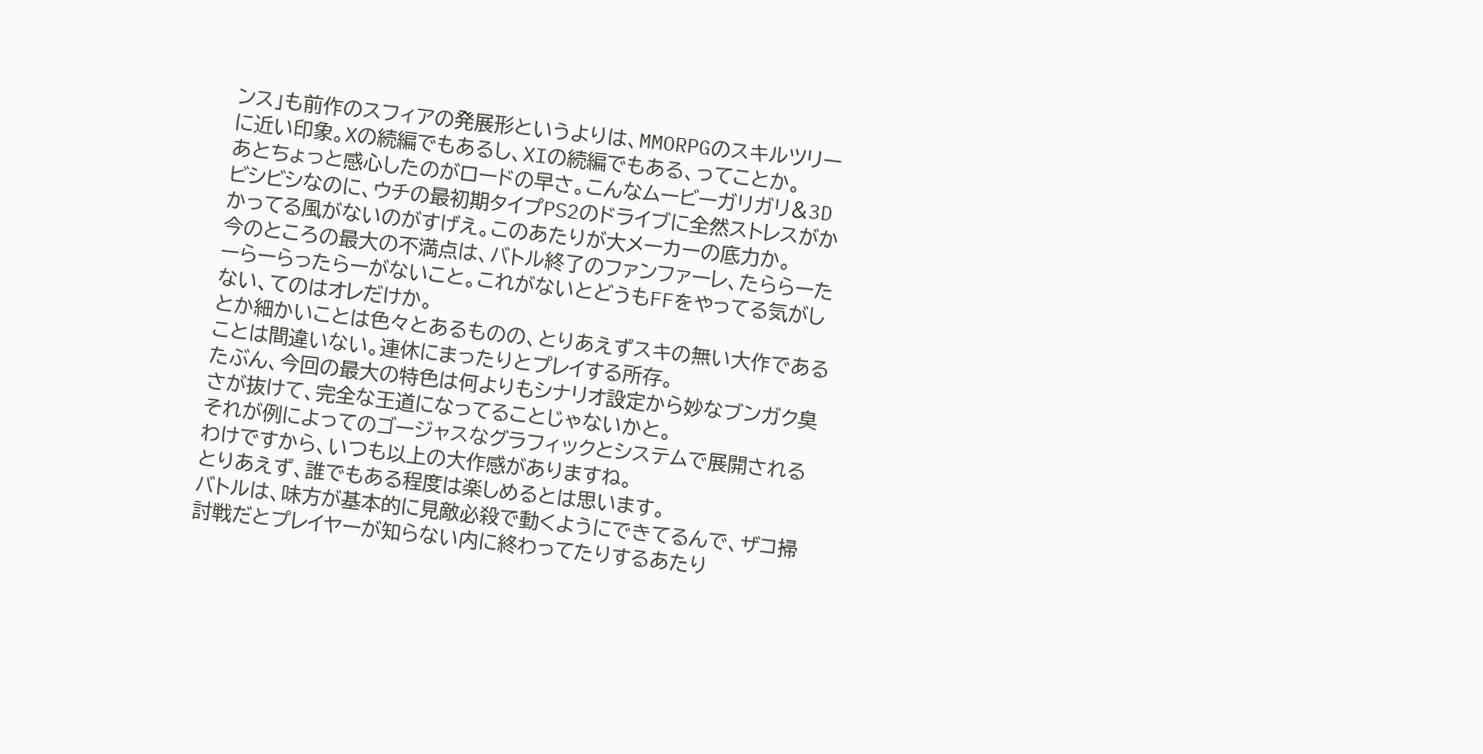ンス」も前作のスフィアの発展形というよりは、MMORPGのスキルツリーに近い印象。Xの続編でもあるし、XIの続編でもある、ってことか。
あとちょっと感心したのがロードの早さ。こんなムービーガリガリ&3Dビシビシなのに、ウチの最初期タイプPS2のドライブに全然ストレスがかかってる風がないのがすげえ。このあたりが大メーカーの底力か。
今のところの最大の不満点は、バトル終了のファンファーレ、たららーたーらーらったらーがないこと。これがないとどうもFFをやってる気がしない、てのはオレだけか。
とか細かいことは色々とあるものの、とりあえずスキの無い大作であることは間違いない。連休にまったりとプレイする所存。
たぶん、今回の最大の特色は何よりもシナリオ設定から妙なブンガク臭さが抜けて、完全な王道になってることじゃないかと。
それが例によってのゴージャスなグラフィックとシステムで展開されるわけですから、いつも以上の大作感がありますね。
とりあえず、誰でもある程度は楽しめるとは思います。
バトルは、味方が基本的に見敵必殺で動くようにできてるんで、ザコ掃討戦だとプレイヤーが知らない内に終わってたりするあたり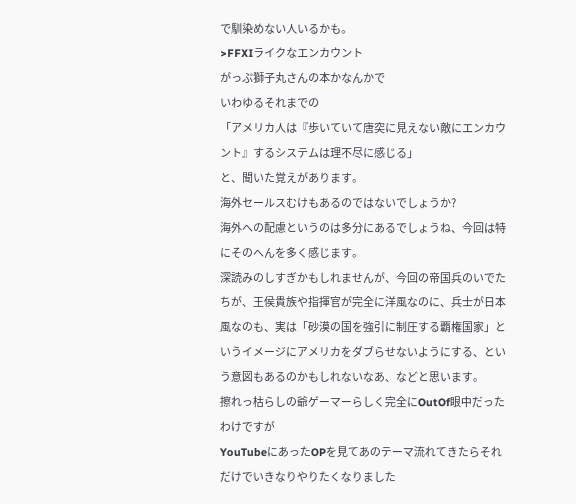で馴染めない人いるかも。
>FFXIライクなエンカウント
がっぷ獅子丸さんの本かなんかで
いわゆるそれまでの
「アメリカ人は『歩いていて唐突に見えない敵にエンカウント』するシステムは理不尽に感じる」
と、聞いた覚えがあります。
海外セールスむけもあるのではないでしょうか?
海外への配慮というのは多分にあるでしょうね、今回は特にそのへんを多く感じます。
深読みのしすぎかもしれませんが、今回の帝国兵のいでたちが、王侯貴族や指揮官が完全に洋風なのに、兵士が日本風なのも、実は「砂漠の国を強引に制圧する覇権国家」というイメージにアメリカをダブらせないようにする、という意図もあるのかもしれないなあ、などと思います。
擦れっ枯らしの爺ゲーマーらしく完全にOutOf眼中だったわけですが
YouTubeにあったOPを見てあのテーマ流れてきたらそれだけでいきなりやりたくなりました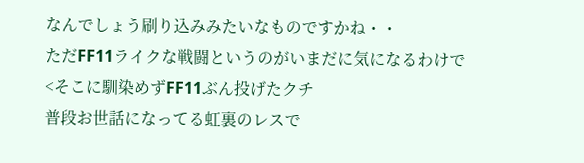なんでしょう刷り込みみたいなものですかね・・
ただFF11ライクな戦闘というのがいまだに気になるわけで<そこに馴染めずFF11ぶん投げたクチ
普段お世話になってる虹裏のレスで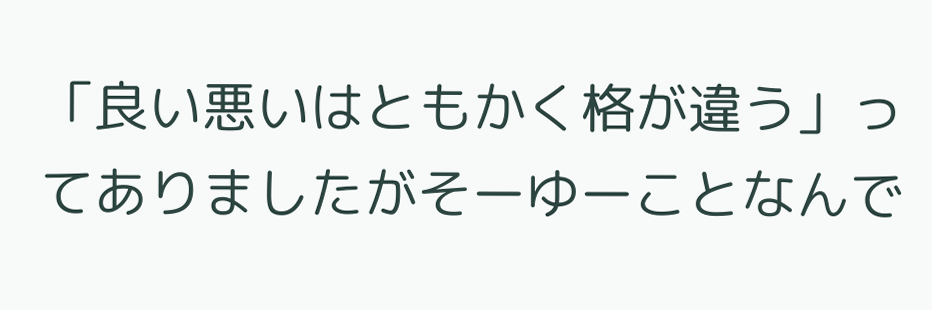「良い悪いはともかく格が違う」ってありましたがそーゆーことなんで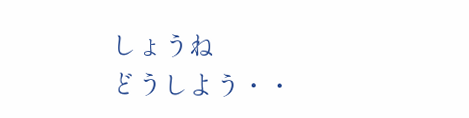しょうね
どうしよう・・